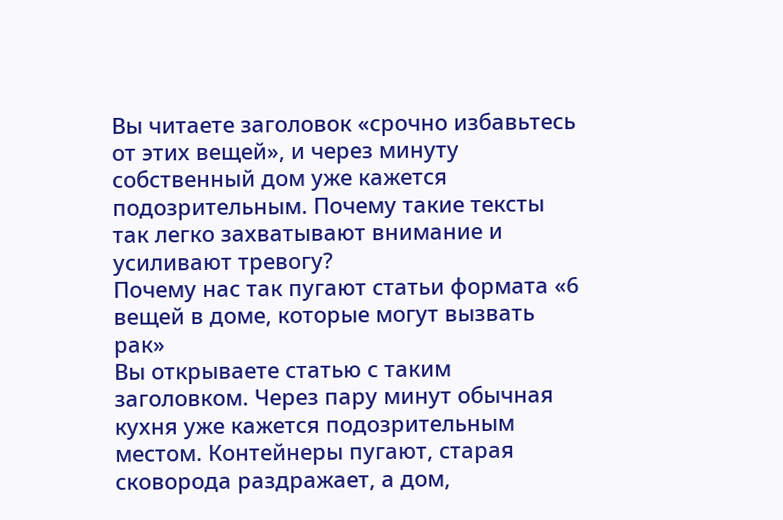Вы читаете заголовок «срочно избавьтесь от этих вещей», и через минуту собственный дом уже кажется подозрительным. Почему такие тексты так легко захватывают внимание и усиливают тревогу?
Почему нас так пугают статьи формата «6 вещей в доме, которые могут вызвать рак»
Вы открываете статью с таким заголовком. Через пару минут обычная кухня уже кажется подозрительным местом. Контейнеры пугают, старая сковорода раздражает, а дом,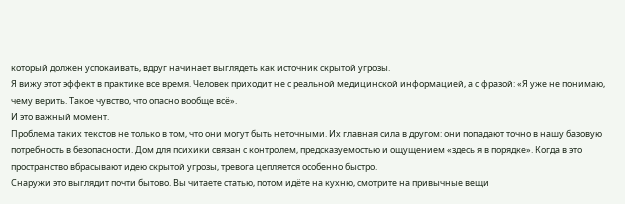который должен успокаивать, вдруг начинает выглядеть как источник скрытой угрозы.
Я вижу этот эффект в практике все время. Человек приходит не с реальной медицинской информацией, а с фразой: «Я уже не понимаю, чему верить. Такое чувство, что опасно вообще всё».
И это важный момент.
Проблема таких текстов не только в том, что они могут быть неточными. Их главная сила в другом: они попадают точно в нашу базовую потребность в безопасности. Дом для психики связан с контролем, предсказуемостью и ощущением «здесь я в порядке». Когда в это пространство вбрасывают идею скрытой угрозы, тревога цепляется особенно быстро.
Снаружи это выглядит почти бытово. Вы читаете статью, потом идёте на кухню, смотрите на привычные вещи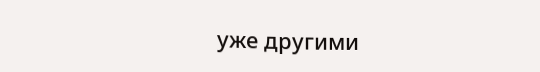уже другими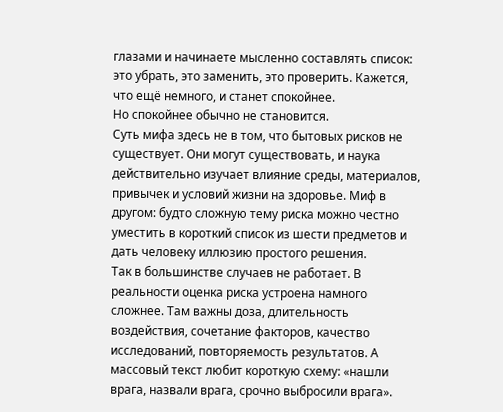глазами и начинаете мысленно составлять список: это убрать, это заменить, это проверить. Кажется, что ещё немного, и станет спокойнее.
Но спокойнее обычно не становится.
Суть мифа здесь не в том, что бытовых рисков не существует. Они могут существовать, и наука действительно изучает влияние среды, материалов, привычек и условий жизни на здоровье. Миф в другом: будто сложную тему риска можно честно уместить в короткий список из шести предметов и дать человеку иллюзию простого решения.
Так в большинстве случаев не работает. В реальности оценка риска устроена намного сложнее. Там важны доза, длительность воздействия, сочетание факторов, качество исследований, повторяемость результатов. А массовый текст любит короткую схему: «нашли врага, назвали врага, срочно выбросили врага».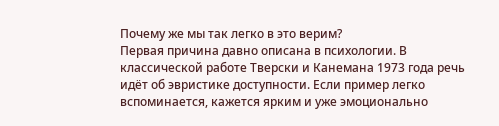Почему же мы так легко в это верим?
Первая причина давно описана в психологии. В классической работе Тверски и Канемана 1973 года речь идёт об эвристике доступности. Если пример легко вспоминается, кажется ярким и уже эмоционально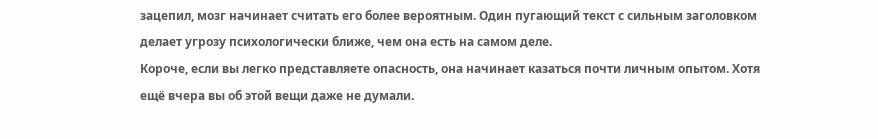зацепил, мозг начинает считать его более вероятным. Один пугающий текст с сильным заголовком делает угрозу психологически ближе, чем она есть на самом деле.
Короче, если вы легко представляете опасность, она начинает казаться почти личным опытом. Хотя ещё вчера вы об этой вещи даже не думали.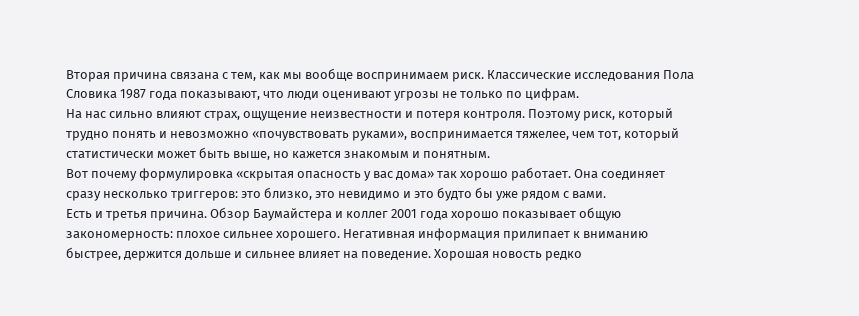Вторая причина связана с тем, как мы вообще воспринимаем риск. Классические исследования Пола Словика 1987 года показывают, что люди оценивают угрозы не только по цифрам.
На нас сильно влияют страх, ощущение неизвестности и потеря контроля. Поэтому риск, который трудно понять и невозможно «почувствовать руками», воспринимается тяжелее, чем тот, который статистически может быть выше, но кажется знакомым и понятным.
Вот почему формулировка «скрытая опасность у вас дома» так хорошо работает. Она соединяет сразу несколько триггеров: это близко, это невидимо и это будто бы уже рядом с вами.
Есть и третья причина. Обзор Баумайстера и коллег 2001 года хорошо показывает общую закономерность: плохое сильнее хорошего. Негативная информация прилипает к вниманию быстрее, держится дольше и сильнее влияет на поведение. Хорошая новость редко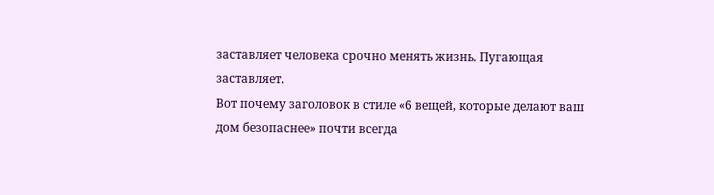заставляет человека срочно менять жизнь. Пугающая заставляет.
Вот почему заголовок в стиле «6 вещей, которые делают ваш дом безопаснее» почти всегда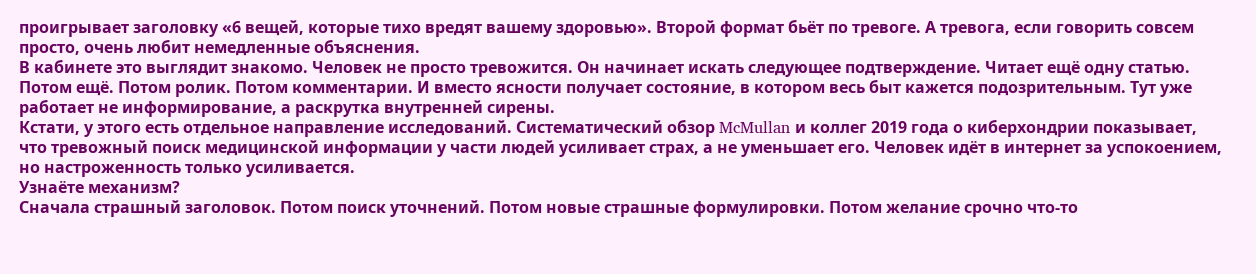проигрывает заголовку «6 вещей, которые тихо вредят вашему здоровью». Второй формат бьёт по тревоге. А тревога, если говорить совсем просто, очень любит немедленные объяснения.
В кабинете это выглядит знакомо. Человек не просто тревожится. Он начинает искать следующее подтверждение. Читает ещё одну статью. Потом ещё. Потом ролик. Потом комментарии. И вместо ясности получает состояние, в котором весь быт кажется подозрительным. Тут уже работает не информирование, а раскрутка внутренней сирены.
Кстати, у этого есть отдельное направление исследований. Систематический обзор McMullan и коллег 2019 года о киберхондрии показывает, что тревожный поиск медицинской информации у части людей усиливает страх, а не уменьшает его. Человек идёт в интернет за успокоением, но настроженность только усиливается.
Узнаёте механизм?
Сначала страшный заголовок. Потом поиск уточнений. Потом новые страшные формулировки. Потом желание срочно что-то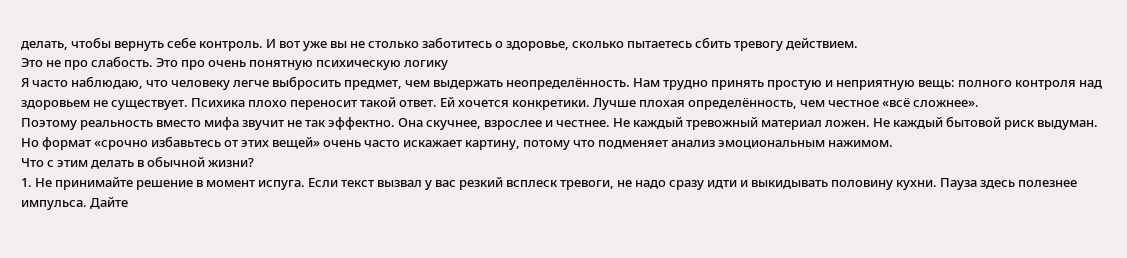делать, чтобы вернуть себе контроль. И вот уже вы не столько заботитесь о здоровье, сколько пытаетесь сбить тревогу действием.
Это не про слабость. Это про очень понятную психическую логику
Я часто наблюдаю, что человеку легче выбросить предмет, чем выдержать неопределённость. Нам трудно принять простую и неприятную вещь: полного контроля над здоровьем не существует. Психика плохо переносит такой ответ. Ей хочется конкретики. Лучше плохая определённость, чем честное «всё сложнее».
Поэтому реальность вместо мифа звучит не так эффектно. Она скучнее, взрослее и честнее. Не каждый тревожный материал ложен. Не каждый бытовой риск выдуман. Но формат «срочно избавьтесь от этих вещей» очень часто искажает картину, потому что подменяет анализ эмоциональным нажимом.
Что с этим делать в обычной жизни?
1. Не принимайте решение в момент испуга. Если текст вызвал у вас резкий всплеск тревоги, не надо сразу идти и выкидывать половину кухни. Пауза здесь полезнее импульса. Дайте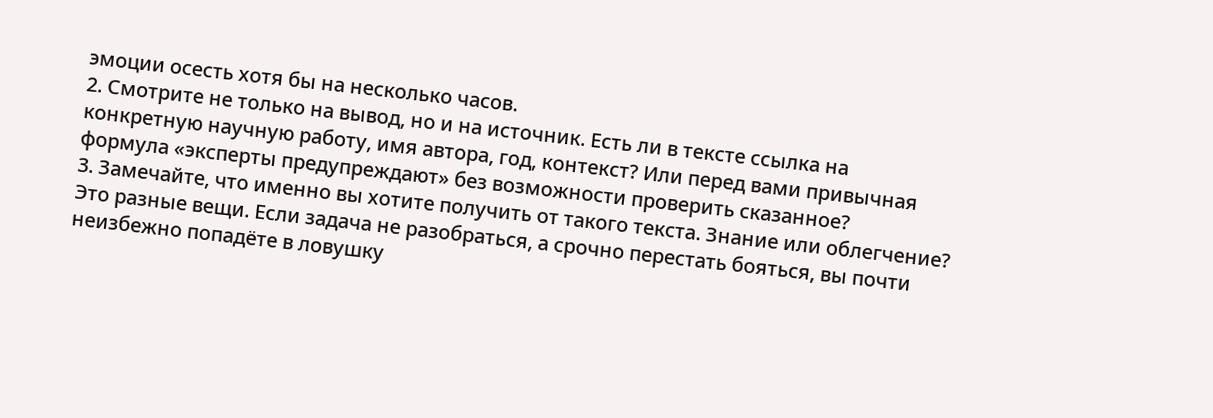эмоции осесть хотя бы на несколько часов.
2. Смотрите не только на вывод, но и на источник. Есть ли в тексте ссылка на конкретную научную работу, имя автора, год, контекст? Или перед вами привычная формула «эксперты предупреждают» без возможности проверить сказанное?
3. Замечайте, что именно вы хотите получить от такого текста. Знание или облегчение? Это разные вещи. Если задача не разобраться, а срочно перестать бояться, вы почти неизбежно попадёте в ловушку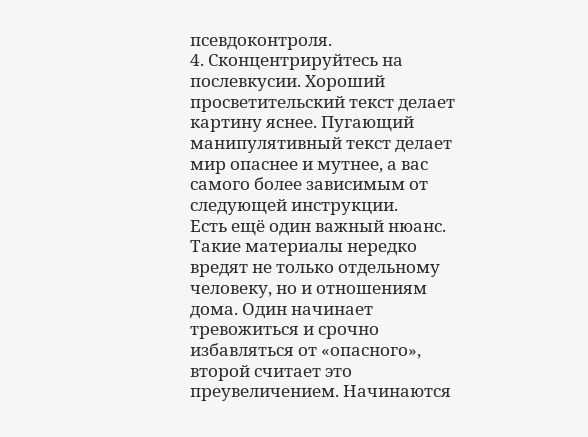псевдоконтроля.
4. Сконцентрируйтесь на послевкусии. Хороший просветительский текст делает картину яснее. Пугающий манипулятивный текст делает мир опаснее и мутнее, а вас самого более зависимым от следующей инструкции.
Есть ещё один важный нюанс. Такие материалы нередко вредят не только отдельному человеку, но и отношениям дома. Один начинает тревожиться и срочно избавляться от «опасного», второй считает это преувеличением. Начинаются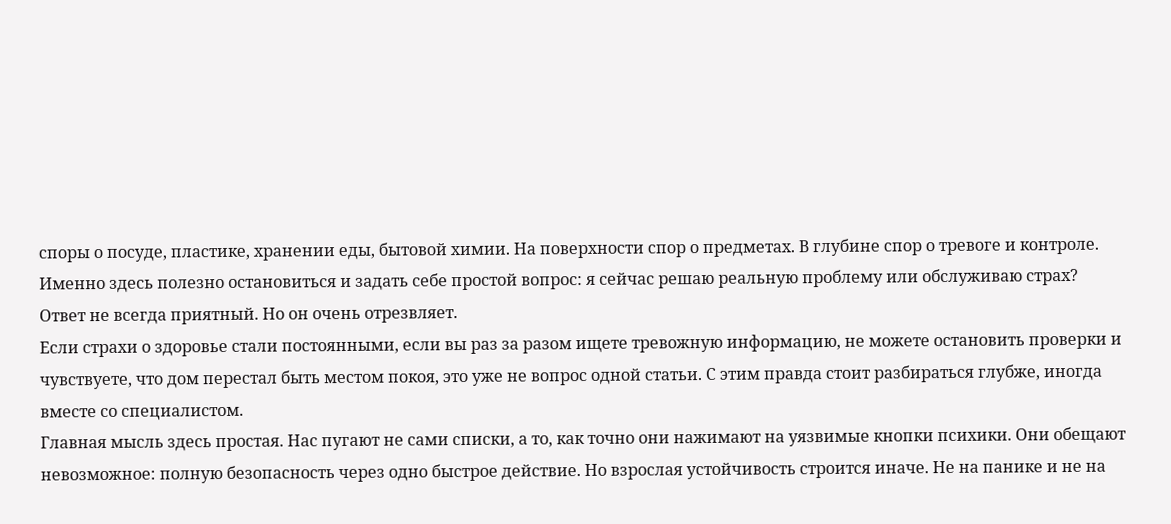споры о посуде, пластике, хранении еды, бытовой химии. На поверхности спор о предметах. В глубине спор о тревоге и контроле.
Именно здесь полезно остановиться и задать себе простой вопрос: я сейчас решаю реальную проблему или обслуживаю страх?
Ответ не всегда приятный. Но он очень отрезвляет.
Если страхи о здоровье стали постоянными, если вы раз за разом ищете тревожную информацию, не можете остановить проверки и чувствуете, что дом перестал быть местом покоя, это уже не вопрос одной статьи. С этим правда стоит разбираться глубже, иногда вместе со специалистом.
Главная мысль здесь простая. Нас пугают не сами списки, а то, как точно они нажимают на уязвимые кнопки психики. Они обещают невозможное: полную безопасность через одно быстрое действие. Но взрослая устойчивость строится иначе. Не на панике и не на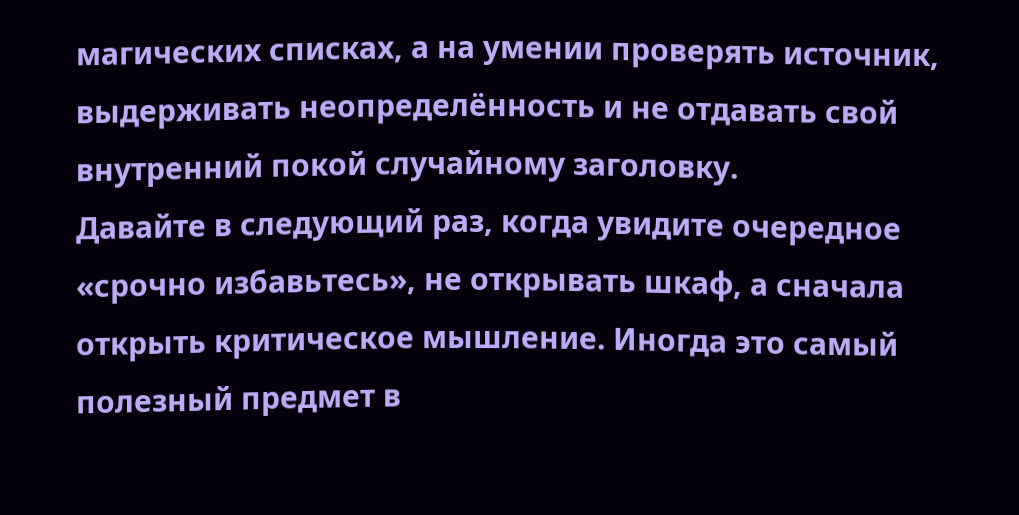магических списках, а на умении проверять источник, выдерживать неопределённость и не отдавать свой внутренний покой случайному заголовку.
Давайте в следующий раз, когда увидите очередное «срочно избавьтесь», не открывать шкаф, а сначала открыть критическое мышление. Иногда это самый полезный предмет в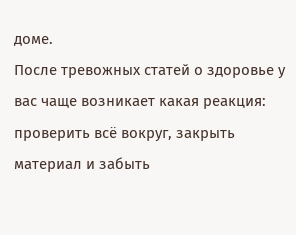доме.
После тревожных статей о здоровье у вас чаще возникает какая реакция: проверить всё вокруг, закрыть материал и забыть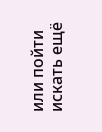или пойти искать ещё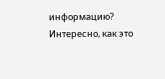информацию? Интересно, как это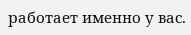работает именно у вас.